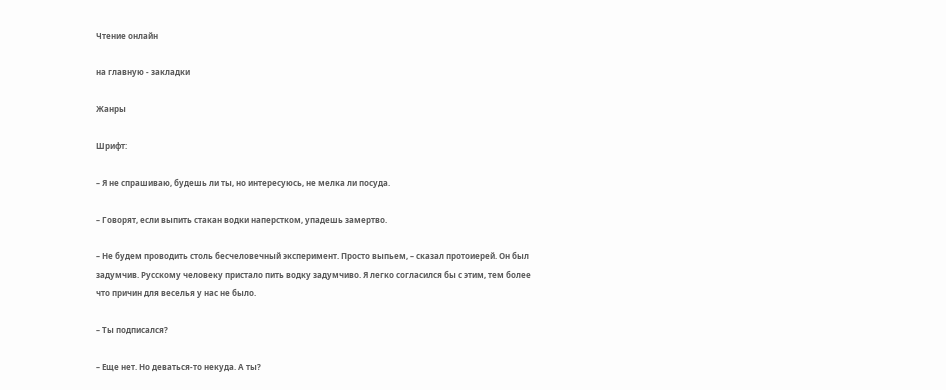Чтение онлайн

на главную - закладки

Жанры

Шрифт:

– Я не спрашиваю, будешь ли ты, но интересуюсь, не мелка ли посуда.

– Говорят, если выпить стакан водки наперстком, упадешь замертво.

– Не будем проводить столь бесчеловечный эксперимент. Просто выпьем, – сказал протоиерей. Он был задумчив. Русскому человеку пристало пить водку задумчиво. Я легко согласился бы с этим, тем более что причин для веселья у нас не было.

– Ты подписался?

– Еще нет. Но деваться-то некуда. А ты?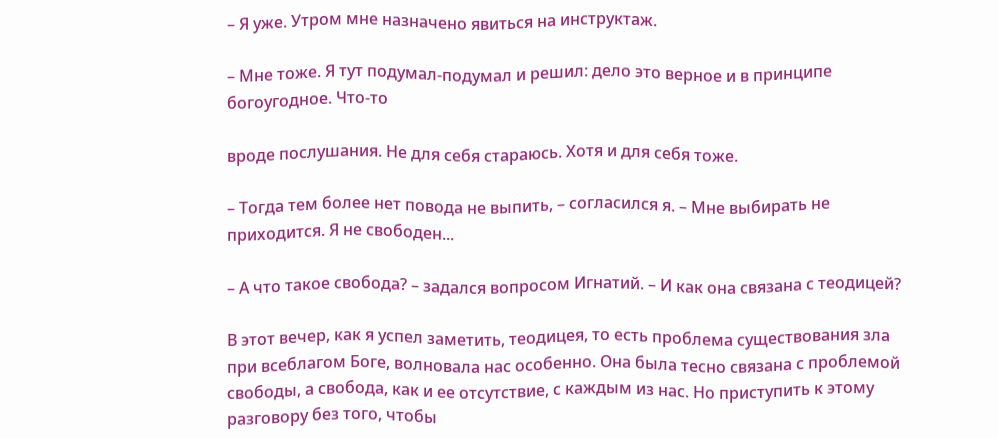– Я уже. Утром мне назначено явиться на инструктаж.

– Мне тоже. Я тут подумал-подумал и решил: дело это верное и в принципе богоугодное. Что-то

вроде послушания. Не для себя стараюсь. Хотя и для себя тоже.

– Тогда тем более нет повода не выпить, – согласился я. – Мне выбирать не приходится. Я не свободен...

– А что такое свобода? – задался вопросом Игнатий. – И как она связана с теодицей?

В этот вечер, как я успел заметить, теодицея, то есть проблема существования зла при всеблагом Боге, волновала нас особенно. Она была тесно связана с проблемой свободы, а свобода, как и ее отсутствие, с каждым из нас. Но приступить к этому разговору без того, чтобы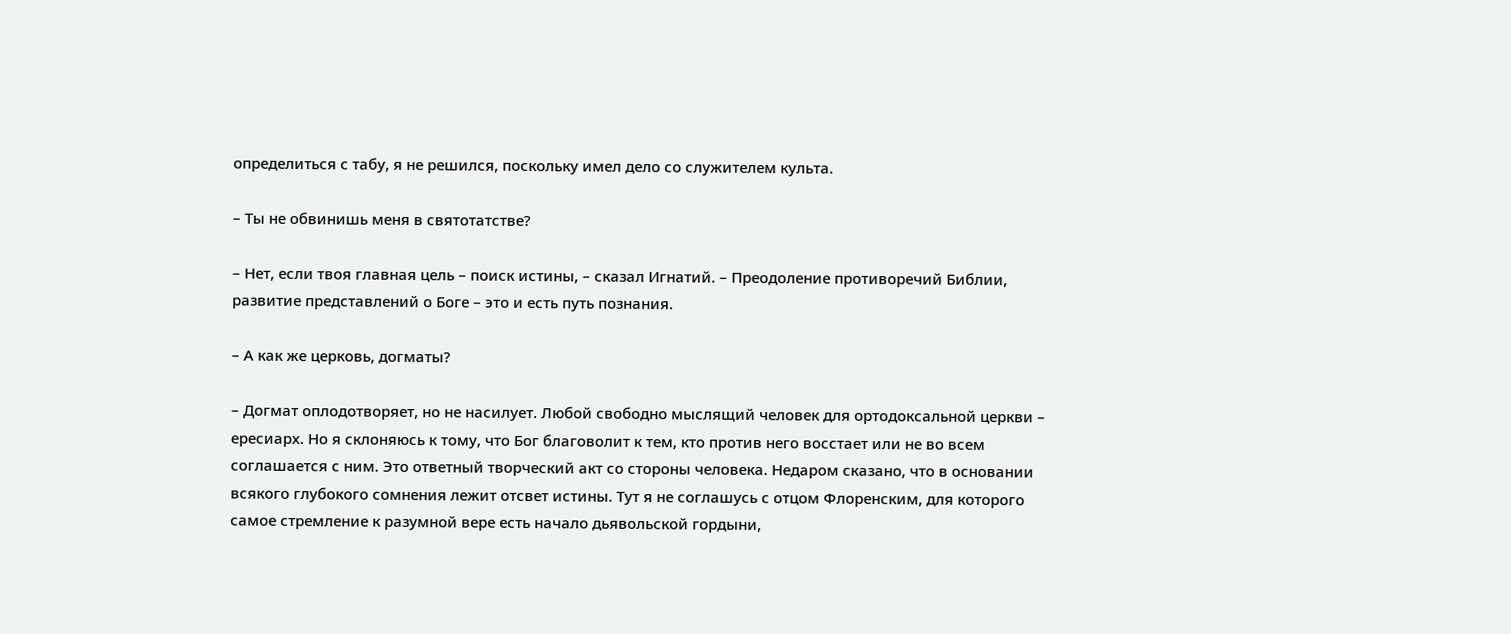определиться с табу, я не решился, поскольку имел дело со служителем культа.

– Ты не обвинишь меня в святотатстве?

– Нет, если твоя главная цель – поиск истины, – сказал Игнатий. – Преодоление противоречий Библии, развитие представлений о Боге – это и есть путь познания.

– А как же церковь, догматы?

– Догмат оплодотворяет, но не насилует. Любой свободно мыслящий человек для ортодоксальной церкви – ересиарх. Но я склоняюсь к тому, что Бог благоволит к тем, кто против него восстает или не во всем соглашается с ним. Это ответный творческий акт со стороны человека. Недаром сказано, что в основании всякого глубокого сомнения лежит отсвет истины. Тут я не соглашусь с отцом Флоренским, для которого самое стремление к разумной вере есть начало дьявольской гордыни,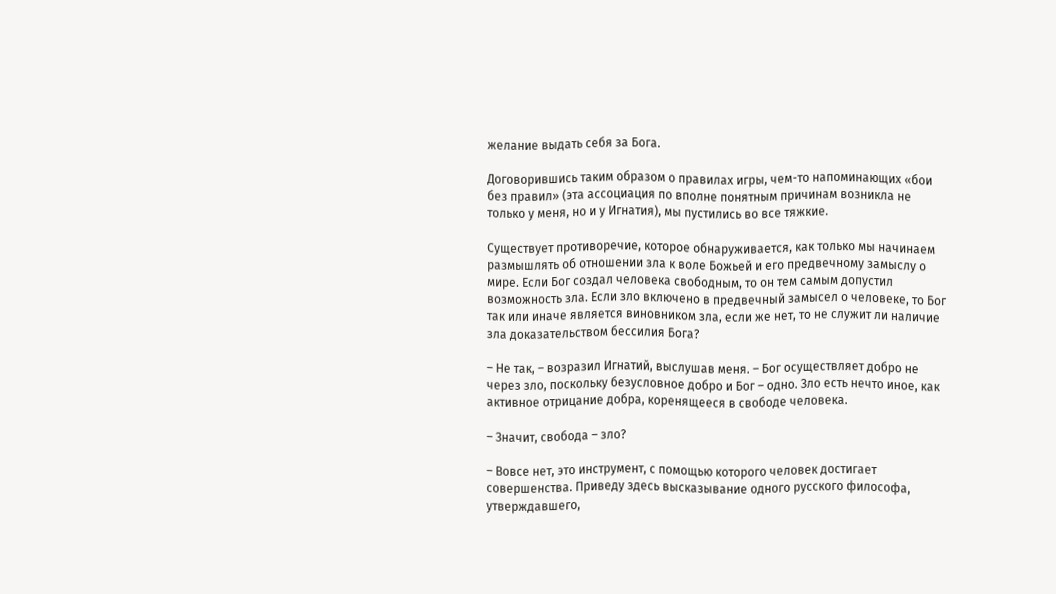желание выдать себя за Бога.

Договорившись таким образом о правилах игры, чем-то напоминающих «бои без правил» (эта ассоциация по вполне понятным причинам возникла не только у меня, но и у Игнатия), мы пустились во все тяжкие.

Существует противоречие, которое обнаруживается, как только мы начинаем размышлять об отношении зла к воле Божьей и его предвечному замыслу о мире. Если Бог создал человека свободным, то он тем самым допустил возможность зла. Если зло включено в предвечный замысел о человеке, то Бог так или иначе является виновником зла, если же нет, то не служит ли наличие зла доказательством бессилия Бога?

– Не так, – возразил Игнатий, выслушав меня. – Бог осуществляет добро не через зло, поскольку безусловное добро и Бог – одно. Зло есть нечто иное, как активное отрицание добра, коренящееся в свободе человека.

– Значит, свобода – зло?

– Вовсе нет, это инструмент, с помощью которого человек достигает совершенства. Приведу здесь высказывание одного русского философа, утверждавшего,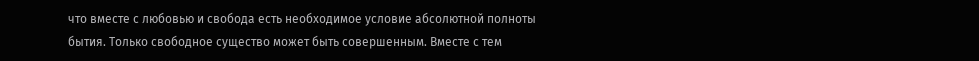что вместе с любовью и свобода есть необходимое условие абсолютной полноты бытия. Только свободное существо может быть совершенным. Вместе с тем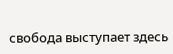свобода выступает здесь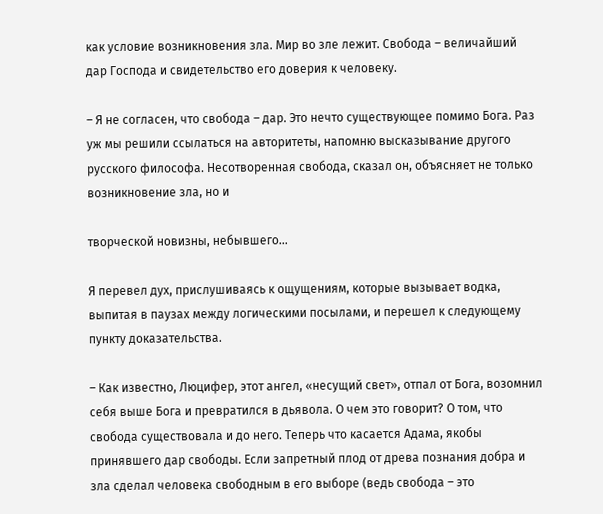как условие возникновения зла. Мир во зле лежит. Свобода – величайший дар Господа и свидетельство его доверия к человеку.

– Я не согласен, что свобода – дар. Это нечто существующее помимо Бога. Раз уж мы решили ссылаться на авторитеты, напомню высказывание другого русского философа. Несотворенная свобода, сказал он, объясняет не только возникновение зла, но и

творческой новизны, небывшего...

Я перевел дух, прислушиваясь к ощущениям, которые вызывает водка, выпитая в паузах между логическими посылами, и перешел к следующему пункту доказательства.

– Как известно, Люцифер, этот ангел, «несущий свет», отпал от Бога, возомнил себя выше Бога и превратился в дьявола. О чем это говорит? О том, что свобода существовала и до него. Теперь что касается Адама, якобы принявшего дар свободы. Если запретный плод от древа познания добра и зла сделал человека свободным в его выборе (ведь свобода – это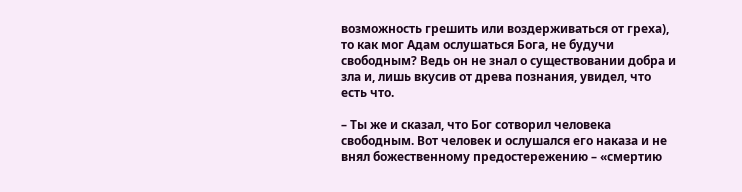возможность грешить или воздерживаться от греха), то как мог Адам ослушаться Бога, не будучи свободным? Ведь он не знал о существовании добра и зла и, лишь вкусив от древа познания, увидел, что есть что.

– Ты же и сказал, что Бог сотворил человека свободным. Вот человек и ослушался его наказа и не внял божественному предостережению – «смертию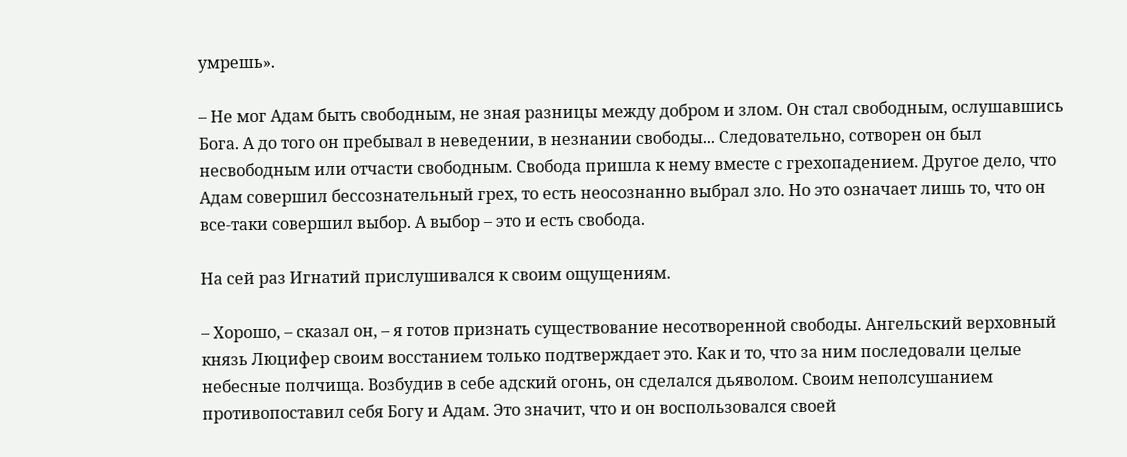умрешь».

– Не мог Адам быть свободным, не зная разницы между добром и злом. Он стал свободным, ослушавшись Бога. А до того он пребывал в неведении, в незнании свободы... Следовательно, сотворен он был несвободным или отчасти свободным. Свобода пришла к нему вместе с грехопадением. Другое дело, что Адам совершил бессознательный грех, то есть неосознанно выбрал зло. Но это означает лишь то, что он все-таки совершил выбор. А выбор – это и есть свобода.

На сей раз Игнатий прислушивался к своим ощущениям.

– Хорошо, – сказал он, – я готов признать существование несотворенной свободы. Ангельский верховный князь Люцифер своим восстанием только подтверждает это. Как и то, что за ним последовали целые небесные полчища. Возбудив в себе адский огонь, он сделался дьяволом. Своим неполсушанием противопоставил себя Богу и Адам. Это значит, что и он воспользовался своей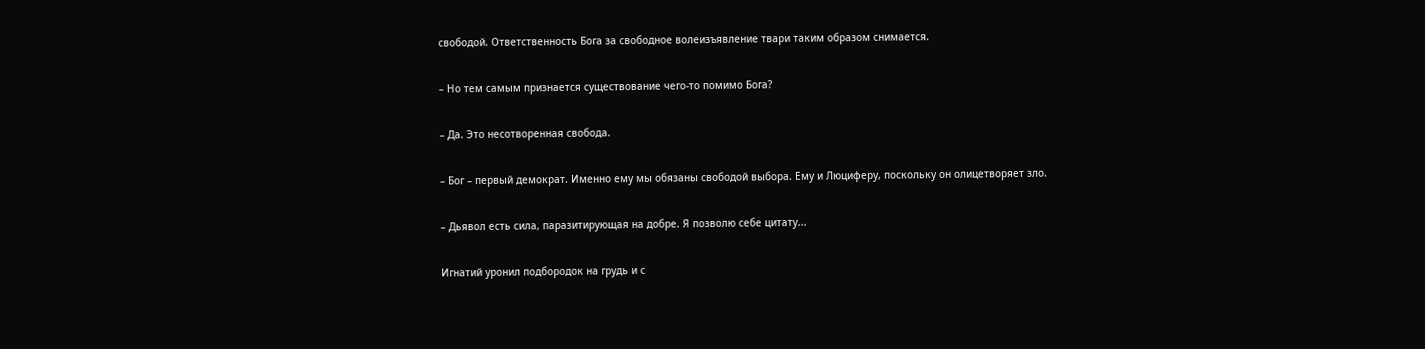свободой. Ответственность Бога за свободное волеизъявление твари таким образом снимается.

– Но тем самым признается существование чего-то помимо Бога?

– Да. Это несотворенная свобода.

– Бог – первый демократ. Именно ему мы обязаны свободой выбора. Ему и Люциферу, поскольку он олицетворяет зло.

– Дьявол есть сила, паразитирующая на добре. Я позволю себе цитату...

Игнатий уронил подбородок на грудь и с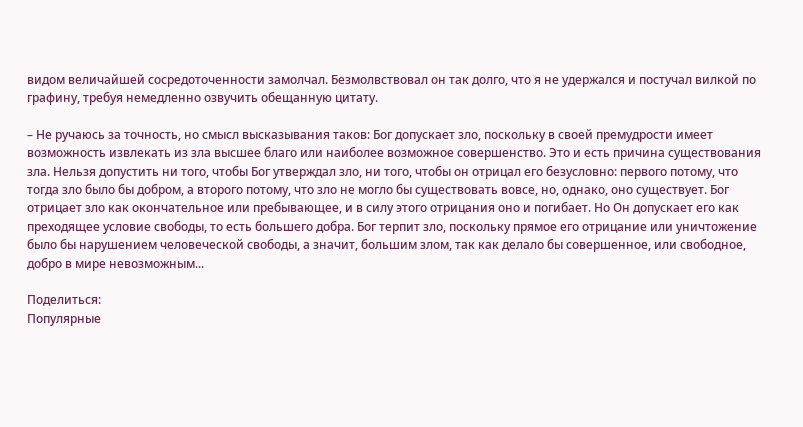видом величайшей сосредоточенности замолчал. Безмолвствовал он так долго, что я не удержался и постучал вилкой по графину, требуя немедленно озвучить обещанную цитату.

– Не ручаюсь за точность, но смысл высказывания таков: Бог допускает зло, поскольку в своей премудрости имеет возможность извлекать из зла высшее благо или наиболее возможное совершенство. Это и есть причина существования зла. Нельзя допустить ни того, чтобы Бог утверждал зло, ни того, чтобы он отрицал его безусловно: первого потому, что тогда зло было бы добром, а второго потому, что зло не могло бы существовать вовсе, но, однако, оно существует. Бог отрицает зло как окончательное или пребывающее, и в силу этого отрицания оно и погибает. Но Он допускает его как преходящее условие свободы, то есть большего добра. Бог терпит зло, поскольку прямое его отрицание или уничтожение было бы нарушением человеческой свободы, а значит, большим злом, так как делало бы совершенное, или свободное, добро в мире невозможным...

Поделиться:
Популярные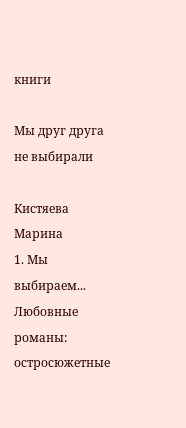книги

Мы друг друга не выбирали

Кистяева Марина
1. Мы выбираем...
Любовные романы:
остросюжетные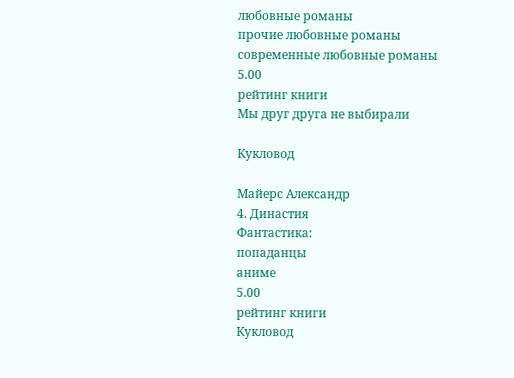любовные романы
прочие любовные романы
современные любовные романы
5.00
рейтинг книги
Мы друг друга не выбирали

Кукловод

Майерс Александр
4. Династия
Фантастика:
попаданцы
аниме
5.00
рейтинг книги
Кукловод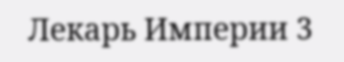Лекарь Империи 3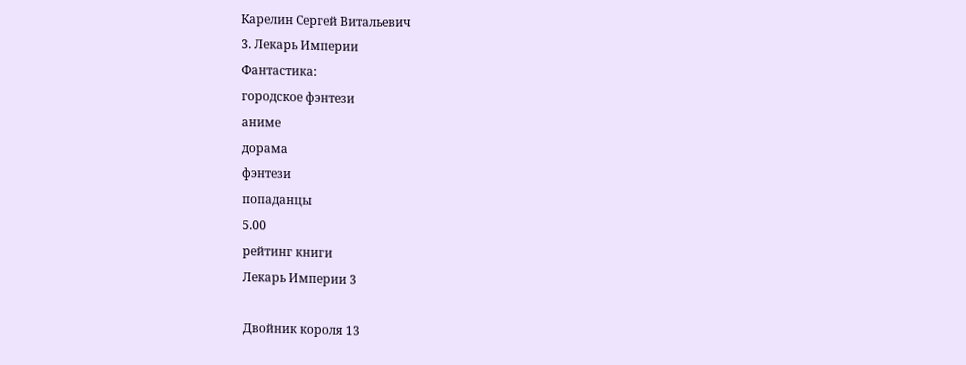Карелин Сергей Витальевич
3. Лекарь Империи
Фантастика:
городское фэнтези
аниме
дорама
фэнтези
попаданцы
5.00
рейтинг книги
Лекарь Империи 3

Двойник короля 13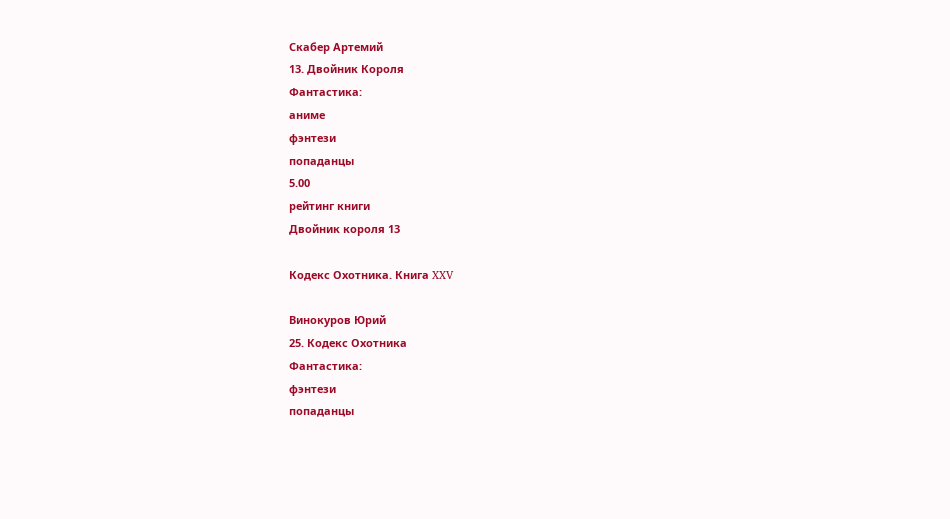Скабер Артемий
13. Двойник Короля
Фантастика:
аниме
фэнтези
попаданцы
5.00
рейтинг книги
Двойник короля 13

Кодекс Охотника. Книга XXV

Винокуров Юрий
25. Кодекс Охотника
Фантастика:
фэнтези
попаданцы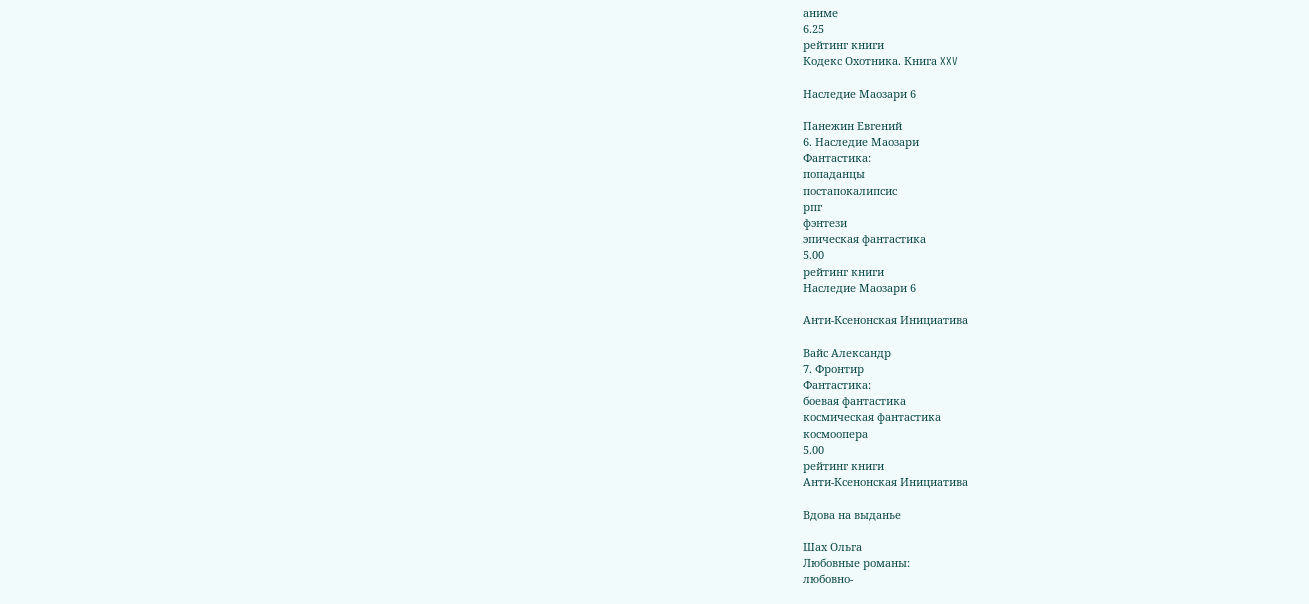аниме
6.25
рейтинг книги
Кодекс Охотника. Книга XXV

Наследие Маозари 6

Панежин Евгений
6. Наследие Маозари
Фантастика:
попаданцы
постапокалипсис
рпг
фэнтези
эпическая фантастика
5.00
рейтинг книги
Наследие Маозари 6

Анти-Ксенонская Инициатива

Вайс Александр
7. Фронтир
Фантастика:
боевая фантастика
космическая фантастика
космоопера
5.00
рейтинг книги
Анти-Ксенонская Инициатива

Вдова на выданье

Шах Ольга
Любовные романы:
любовно-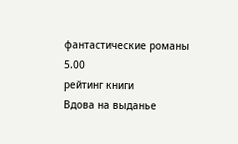фантастические романы
5.00
рейтинг книги
Вдова на выданье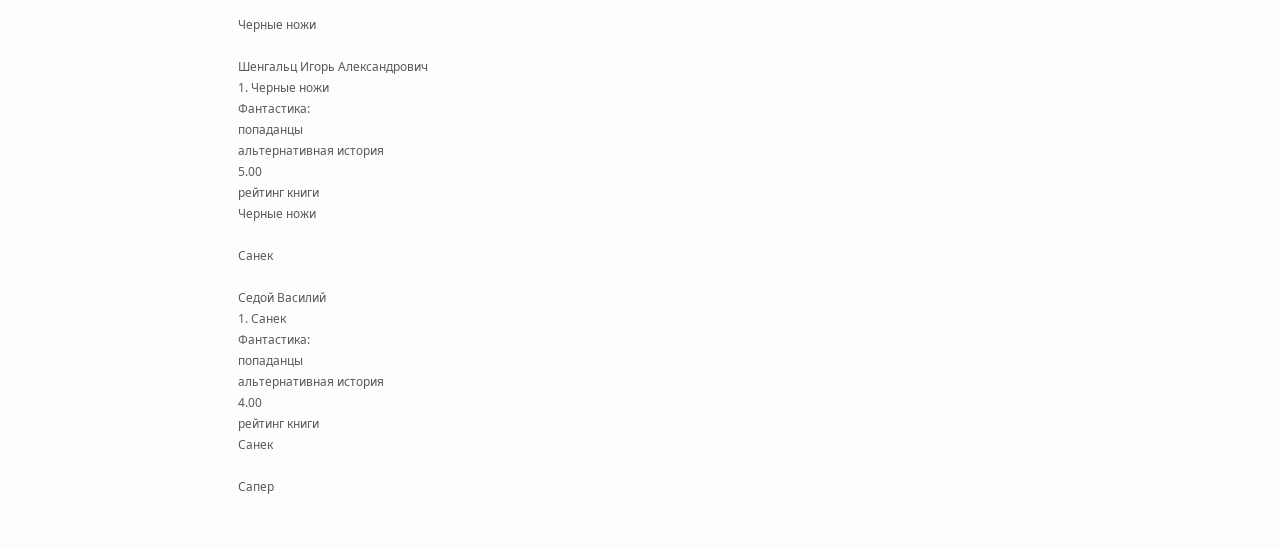Черные ножи

Шенгальц Игорь Александрович
1. Черные ножи
Фантастика:
попаданцы
альтернативная история
5.00
рейтинг книги
Черные ножи

Санек

Седой Василий
1. Санек
Фантастика:
попаданцы
альтернативная история
4.00
рейтинг книги
Санек

Сапер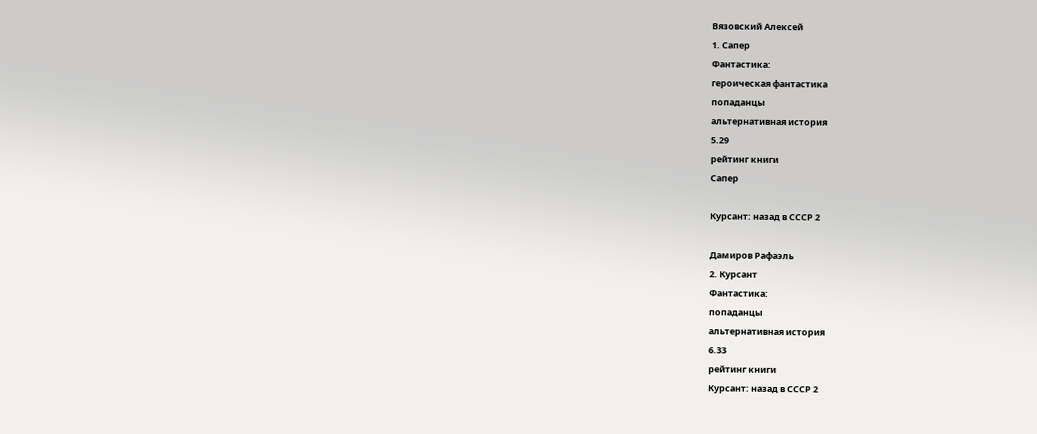Вязовский Алексей
1. Сапер
Фантастика:
героическая фантастика
попаданцы
альтернативная история
5.29
рейтинг книги
Сапер

Курсант: назад в СССР 2

Дамиров Рафаэль
2. Курсант
Фантастика:
попаданцы
альтернативная история
6.33
рейтинг книги
Курсант: назад в СССР 2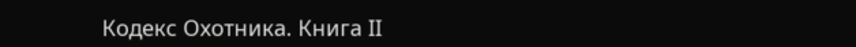Кодекс Охотника. Книга II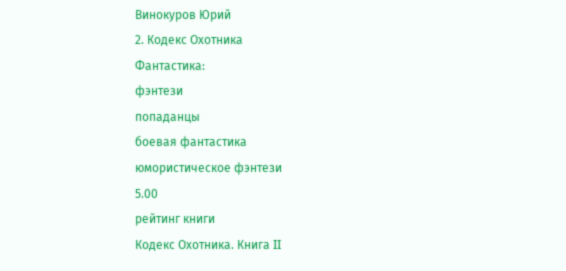Винокуров Юрий
2. Кодекс Охотника
Фантастика:
фэнтези
попаданцы
боевая фантастика
юмористическое фэнтези
5.00
рейтинг книги
Кодекс Охотника. Книга II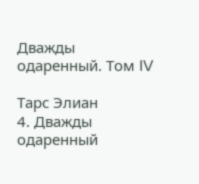Дважды одаренный. Том IV

Тарс Элиан
4. Дважды одаренный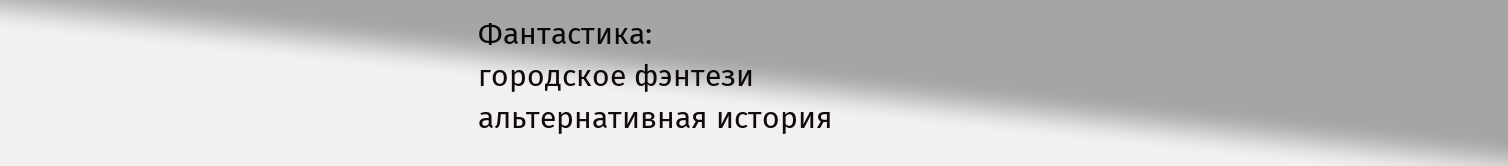Фантастика:
городское фэнтези
альтернативная история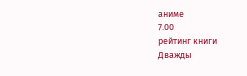аниме
7.00
рейтинг книги
Дважды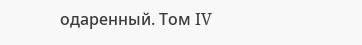одаренный. Том IV